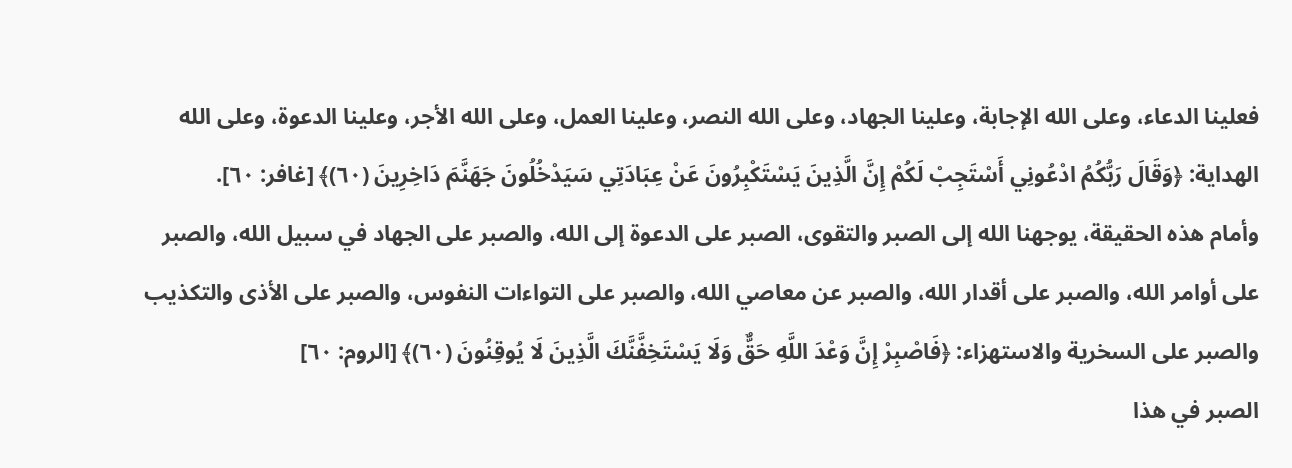فعلينا الدعاء، وعلى الله الإجابة، وعلينا الجهاد، وعلى الله النصر، وعلينا العمل، وعلى الله الأجر، وعلينا الدعوة، وعلى الله الهداية: ﴿وَقَالَ رَبُّكُمُ ادْعُونِي أَسْتَجِبْ لَكُمْ إِنَّ الَّذِينَ يَسْتَكْبِرُونَ عَنْ عِبَادَتِي سَيَدْخُلُونَ جَهَنَّمَ دَاخِرِينَ (٦٠)﴾ [غافر: ٦٠].
وأمام هذه الحقيقة، يوجهنا الله إلى الصبر والتقوى، الصبر على الدعوة إلى الله، والصبر على الجهاد في سبيل الله، والصبر على أوامر الله، والصبر على أقدار الله، والصبر عن معاصي الله، والصبر على التواءات النفوس، والصبر على الأذى والتكذيب والصبر على السخرية والاستهزاء: ﴿فَاصْبِرْ إِنَّ وَعْدَ اللَّهِ حَقٌّ وَلَا يَسْتَخِفَّنَّكَ الَّذِينَ لَا يُوقِنُونَ (٦٠)﴾ [الروم: ٦٠]
الصبر في هذا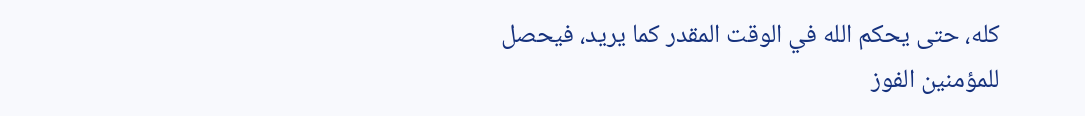كله، حتى يحكم الله في الوقت المقدر كما يريد، فيحصل للمؤمنين الفوز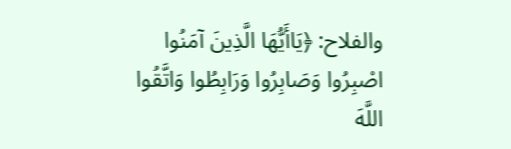والفلاح: ﴿يَاأَيُّهَا الَّذِينَ آمَنُوا اصْبِرُوا وَصَابِرُوا وَرَابِطُوا وَاتَّقُوا اللَّهَ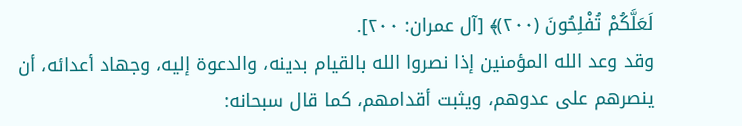لَعَلَّكُمْ تُفْلِحُونَ (٢٠٠)﴾ [آل عمران: ٢٠٠].
وقد وعد الله المؤمنين إذا نصروا الله بالقيام بدينه، والدعوة إليه، وجهاد أعدائه، أن ينصرهم على عدوهم، ويثبت أقدامهم، كما قال سبحانه: